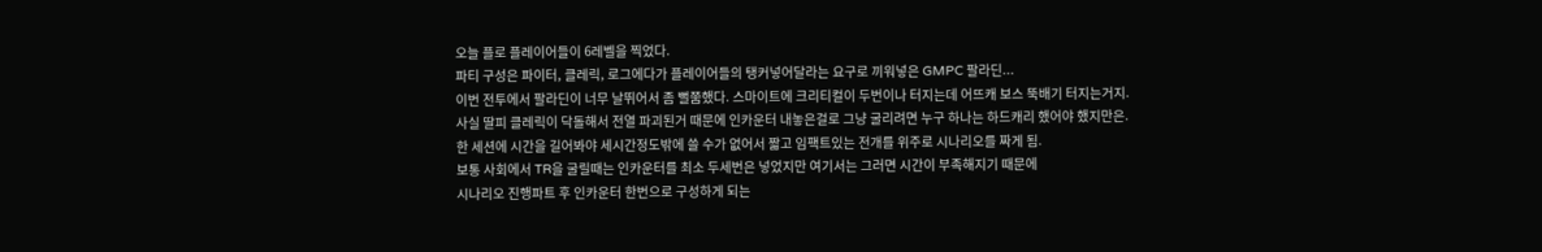오늘 플로 플레이어들이 6레벨을 찍었다.
파티 구성은 파이터, 클레릭, 로그에다가 플레이어들의 탱커넣어달라는 요구로 끼워넣은 GMPC 팔라딘...
이번 전투에서 팔라딘이 너무 날뛰어서 좀 뻘쭘했다. 스마이트에 크리티컬이 두번이나 터지는데 어뜨캐 보스 뚝배기 터지는거지.
사실 딸피 클레릭이 닥돌해서 전열 파괴된거 때문에 인카운터 내놓은걸로 그냥 굴리려면 누구 하나는 하드캐리 했어야 했지만은.
한 세션에 시간을 길어봐야 세시간정도밖에 쓸 수가 없어서 짧고 임팩트있는 전개를 위주로 시나리오를 짜게 됨.
보통 사회에서 TR을 굴릴때는 인카운터를 최소 두세번은 넣었지만 여기서는 그러면 시간이 부족해지기 때문에
시나리오 진행파트 후 인카운터 한번으로 구성하게 되는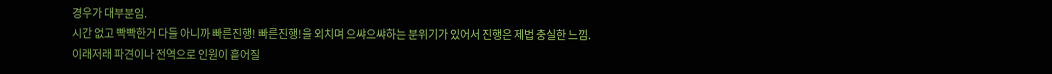경우가 대부분임.
시간 없고 빡빡한거 다들 아니까 빠른진행! 빠른진행!을 외치며 으쌰으쌰하는 분위기가 있어서 진행은 제법 충실한 느낌.
이래저래 파견이나 전역으로 인원이 흩어질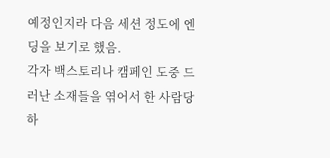예정인지라 다음 세션 정도에 엔딩을 보기로 했음.
각자 백스토리나 캠페인 도중 드러난 소재들을 엮어서 한 사람당 하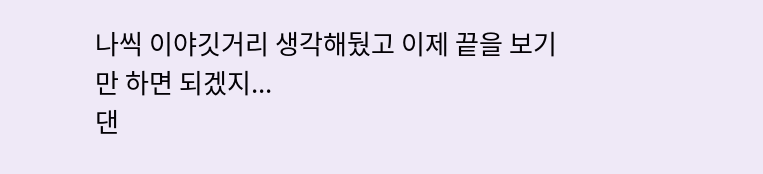나씩 이야깃거리 생각해뒀고 이제 끝을 보기만 하면 되겠지...
댄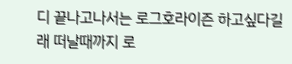디 끝나고나서는 로그호라이즌 하고싶다길래 떠날때까지 로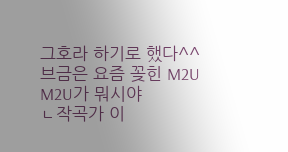그호라 하기로 했다^^
브금은 요즘 꽂힌 M2U
M2U가 뭐시야
ㄴ작곡가 이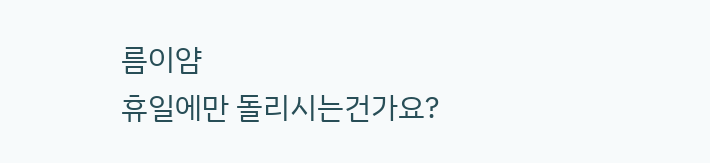름이얌
휴일에만 돌리시는건가요?